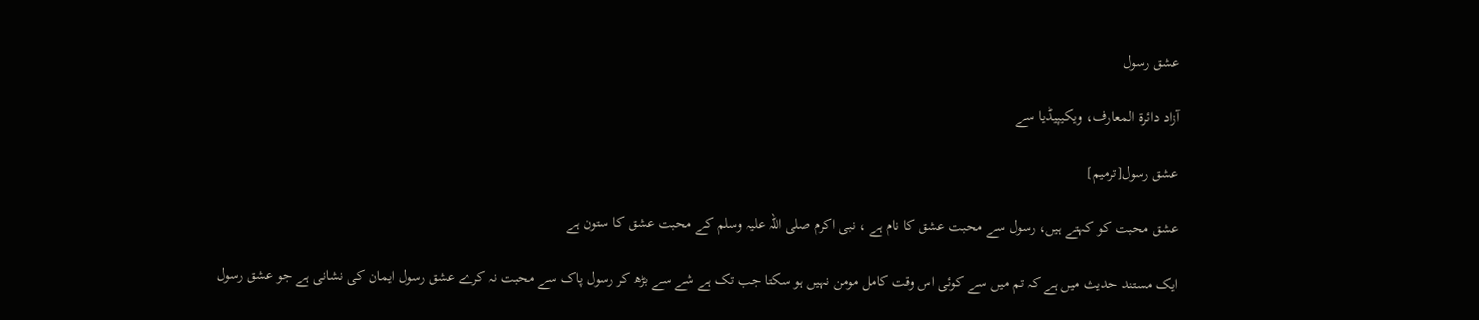عشق رسول

آزاد دائرۃ المعارف، ویکیپیڈیا سے

عشق رسول[ترمیم]

عشق محبت کو کہتے ہیں، رسول سے محبت عشق کا نام ہے ، نبی اکرم صلی اللہ علیہ وسلم کے محبت عشق کا ستون ہے

ایک مستند حدیث میں ہے کہ تم میں سے کوئی اس وقت کامل مومن نہیں ہو سکتا جب تک ہے شے سے بڑھ کر رسول پاک سے محبت نہ کرے عشق رسول ایمان کی نشانی ہے جو عشق رسول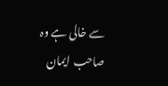سے خالی ہے وہ صاحب ایمان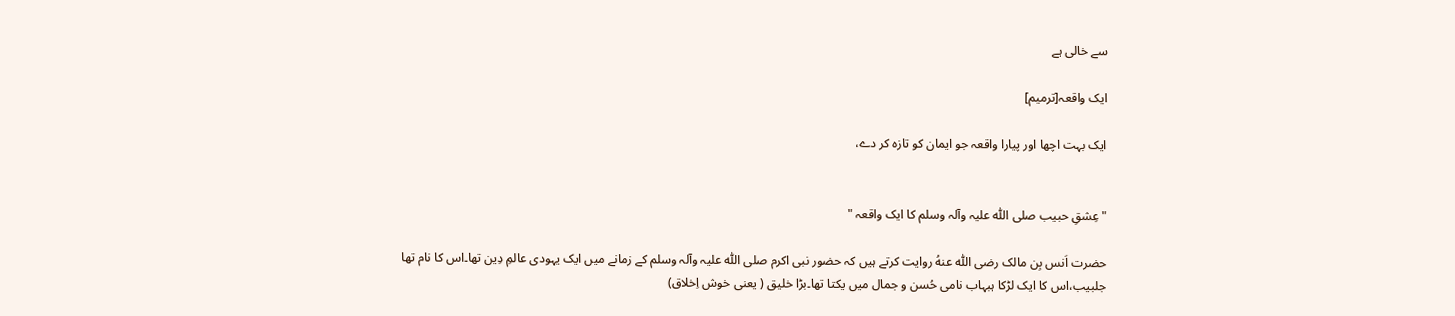سے خالی ہے

ایک واقعہ[ترمیم]

ایک بہت اچھا اور پیارا واقعہ جو ایمان کو تازہ کر دے،


" عِشقِ حبیب صلی اللّٰه علیہ وآلہ وسلم کا ایک واقعہ "

حضرت اَنس بِن مالک رضی اللّٰه عنهُ روایت کرتے ہیں کہ حضور نبی اکرم صلی اللّٰه علیہ وآلہ وسلم کے زمانے میں ایک یہودی عالمِ دِین تھا۔اس کا نام تھا جلبیب،اس کا ایک لڑکا ہبہاب نامی حُسن و جمال میں یکتا تھا۔بڑا خلیق ( یعنی خوش اِخلاق)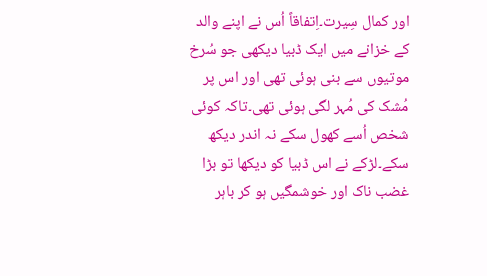اور کمال سِیرت۔اِتفاقاً اُس نے اپنے والد کے خزانے میں ایک ڈبیا دیکھی جو سُرخ موتیوں سے بنی ہوئی تھی اور اس پر مُشک کی مُہر لگی ہوئی تھی۔تاکہ کوئی شخص اُسے کھول سکے نہ اندر دیکھ سکے۔لڑکے نے اس ڈبیا کو دیکھا تو بڑا غضب ناک اور خوشمگیں ہو کر باہر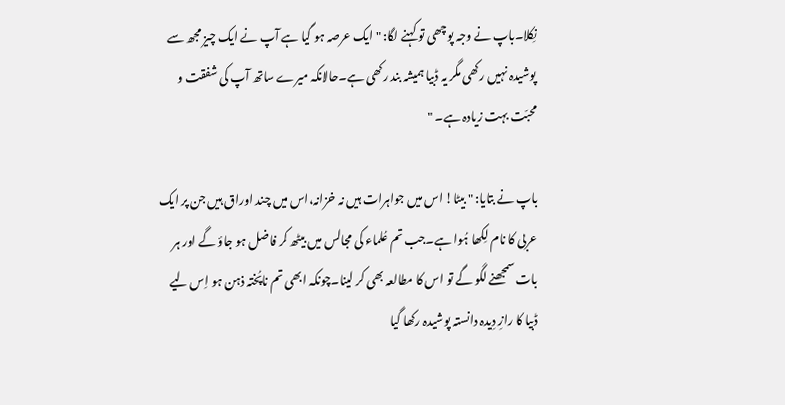نِکلا۔باپ نے وجہ پوچھی تو کہنے لگا: " ایک عرصہ ہو گیا ہے آپ نے ایک چیز مجھ سے پوشیدہ نہیں رکھی مگر یہ ڈبیا ہمیشہ بند رکھی ہے۔حالانکہ میرے ساتھ آپ کی شفقت و محبّت بہت زیادہ ہے۔ "

باپ نے بتایا: " بیٹا! اس میں جواہرات ہیں نہ خزانہ،اس میں چند اوراق ہیں جن پر ایک عربی کا نام لِکھا ہُوا ہے۔جب تم عُلماء کی مجالس میں بیٹھ کر فاضل ہو جاؤ گے اور ہر بات سمجھنے لگو گے تو اس کا مطالعہ بھی کر لینا۔چونکہ ابھی تم ناپُختہ ذہن ہو اِس لیے ڈبیا کا رازِ دِیدہ دانستہ پوشیدہ رکھا گیا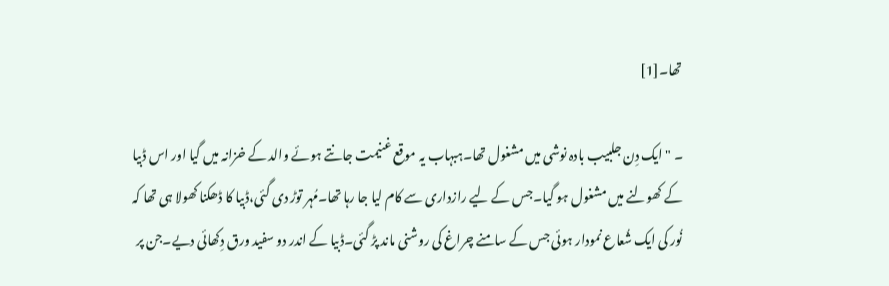تھا۔[1]

۔ " ایک دِن جلبیب بادہ نوشی میں مشغول تھا۔ہبہاب یہ موقع غنیمت جانتے ہوئے والد کے خزانہ میں گیا اور اس ڈبیا کے کھولنے میں مشغول ہو گیا۔جس کے لیے رازداری سے کام لیا جا رہا تھا۔مُہر توڑ دی گئی،ڈبیا کا ڈھکنا کھولا ہی تھا کہ نُور کی ایک شُعاع نمودار ہوئی جس کے سامنے چراغ کی روشنی ماند پڑ گئی۔ڈبیا کے اندر دو سفید ورق دِکھائی دیے۔جن پر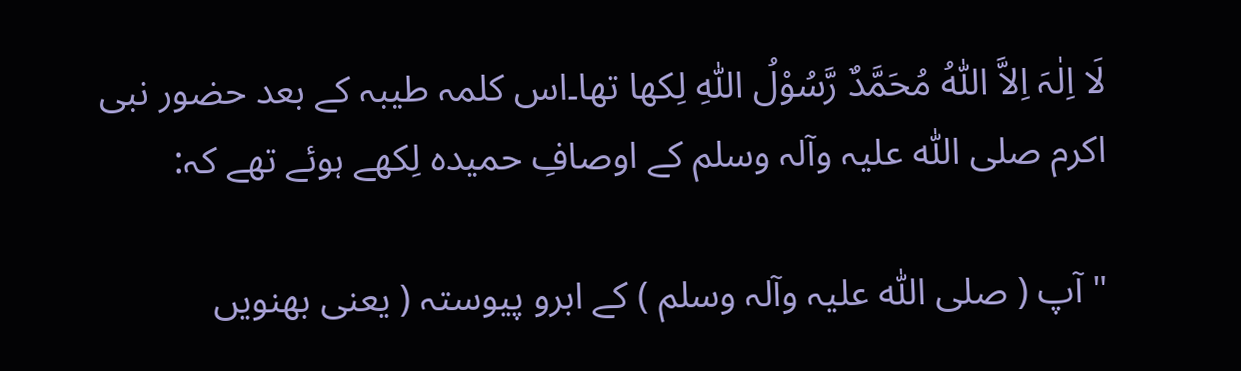لَا اِلٰہَ اِلاَّ اللّٰهُ مُحَمَّدٌ رَّسُوْلُ اللّٰهِ لِکھا تھا۔اس کلمہ طیبہ کے بعد حضور نبی اکرم صلی اللّٰه علیہ وآلہ وسلم کے اوصافِ حمیدہ لِکھے ہوئے تھے کہ:

" آپ ( صلی اللّٰه علیہ وآلہ وسلم ) کے ابرو پیوستہ ( یعنی بھنویں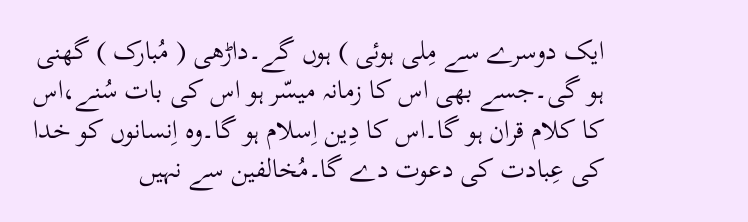ایک دوسرے سے مِلی ہوئی ) ہوں گے۔داڑھی ( مُبارک ) گھنی ہو گی۔جسے بھی اس کا زمانہ میسّر ہو اس کی بات سُنے،اس کا کلام قران ہو گا۔اس کا دِین اِسلام ہو گا۔وہ اِنسانوں کو خدا کی عِبادت کی دعوت دے گا۔مُخالفین سے نہیں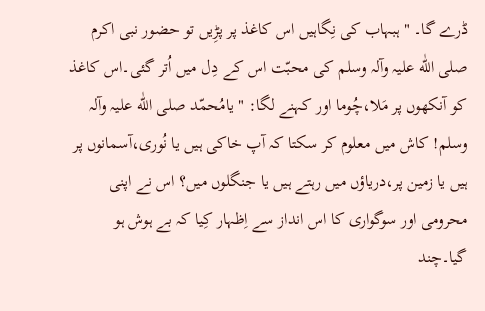ڈرے گا۔ " ہبہاب کی نِگاہیں اس کاغذ پر پڑِیں تو حضور نبی اکرم صلی اللّٰه علیہ وآلہ وسلم کی محبّت اس کے دِل میں اُتر گئی۔اس کاغذ کو آنکھوں پر مَلا،چُوما اور کہنے لگا: " یامُحمّد صلی اللّٰه علیہ وآلہ وسلم! کاش میں معلوم کر سکتا کہ آپ خاکی ہیں یا نُوری،آسمانوں پر ہیں یا زمین پر،دریاؤں میں رہتے ہیں یا جنگلوں میں؟ اس نے اپنی محرومی اور سوگواری کا اس انداز سے اِظہار کِیا کہ بے ہوش ہو گیا۔چند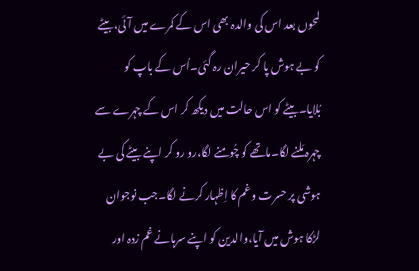لمحوں بعد اس کی والدہ بھی اس کے کمرے میں آئی،بیٹے کو بے ہوش پا کر حیران رہ گئی۔اُس کے باپ کو بُلایا۔بیٹے کو اس حالت میں دیکھ کر اس کے چہرے سے چہرہ مَلنے لگا۔ماتھے کو چُومنے لگا،رو رو کر اپنے بیٹے کی بے ہوشی پر حسرت و غم کا اِظہار کرنے لگا۔جب نوجوان لڑکا ہوش میں آیا،والدین کو اپنے سرہانے غم زدہ اور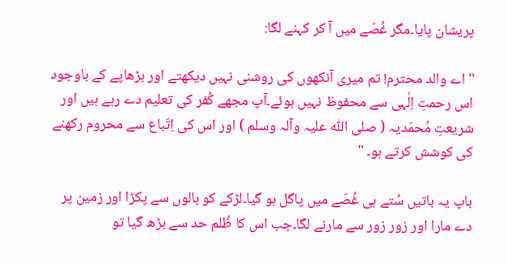پریشان پایا۔مگر غُصّے میں آ کر کہنے لگا:

" اے والد محترم! تم میری آنکھوں کی روشنی نہیں دیکھتے اور بڑھاپے کے باوجود اس رحمتِ اِلٰہی سے محفوظ نہیں ہوئے۔آپ مجھے کُفر کی تعلیم دے رہے ہیں اور شریعتِ مُحمّدیہ ( صلی اللّٰه علیہ وآلہ وسلم ) اور اس کی اِتّباع سے محروم رکھنے کی کوشش کرتے ہو۔ "

باپ یہ باتیں سُتے ہی غُصّے میں پاگل ہو گیا۔لڑکے کو بالوں سے پکڑا اور زمین پر دے مارا اور زور زور سے مارنے لگا۔جب اس کا ظُلم حد سے بڑھ گیا تو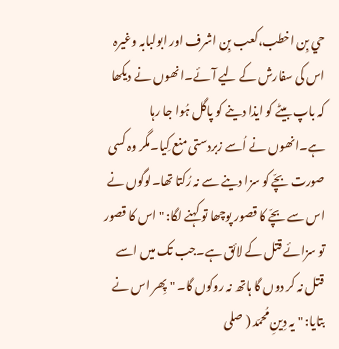حي بِن اخطب،کعب بِن اشرف اور ابولبابہ وغیرہ اس کی سفارش کے لیے آئے۔انھوں نے دیکھا کہ باپ بیٹے کو ایذا دینے کو پاگل ہُوا جا رہا ہے۔انھوں نے اُسے زبردستی منع کِیا۔مگر وہ کسی صورت بچّے کو سزا دینے سے نہ رُکتا تھا۔لوگوں نے اس سے بچّے کا قصور پوچھا تو کہنے لگا: " اس کا قصور تو سزائے قتل کے لائق ہے۔جب تک میں اسے قتل نہ کر دوں گا ہاتھ نہ روکوں گا۔ " پِھر اس نے بتایا: " یہ دِینِ مُحمّد ( صلی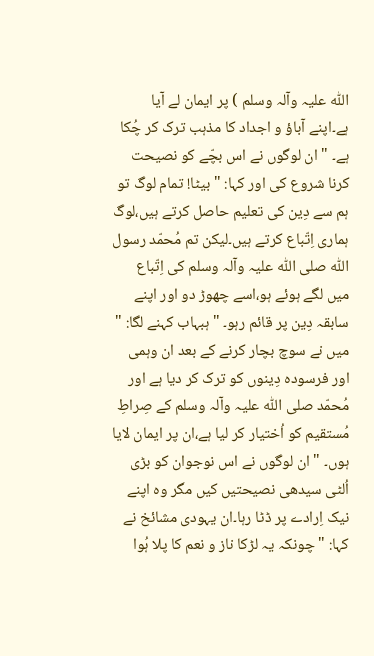اللّٰه علیہ وآلہ وسلم ) پر ایمان لے آیا ہے۔اپنے آباؤ و اجداد کا مذہب ترک کر چُکا ہے۔ " ان لوگوں نے اس بچّے کو نصیحت کرنا شروع کی اور کہا: " بیٹا! تمام لوگ تو ہم سے دِین کی تعلیم حاصل کرتے ہیں،لوگ ہماری اِتّباع کرتے ہیں۔لیکن تم مُحمّد رسول اللّٰه صلی اللّٰه علیہ وآلہ وسلم کی اِتّباع میں لگے ہوئے ہو،اسے چھوڑ دو اور اپنے سابقہ دِین پر قائم رہو۔ " ہبہاب کہنے لگا: " میں نے سوچ بچار کرنے کے بعد ان وہمی اور فرسوده دِینوں کو ترک کر دیا ہے اور مُحمّد صلی اللّٰه علیہ وآلہ وسلم کے صِراطِ مُستقیم کو اُختیار کر لیا ہے،ان پر ایمان لایا ہوں۔ " ان لوگوں نے اس نوجوان کو بڑی اُلٹی سیدھی نصیحتیں کیں مگر وہ اپنے نیک اِرادے پر ڈٹا رہا۔ان یہودی مشائخ نے کہا: " چونکہ یہ لڑکا ناز و نعم کا پلا ہُوا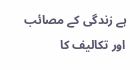ہے زندگی کے مصائب اور تکاليف کا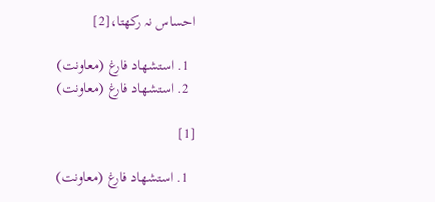احساس نہ رکھتا،[2]

  1. استشهاد فارغ (معاونت)
  2. استشهاد فارغ (معاونت)

[1]

  1. استشهاد فارغ (معاونت)